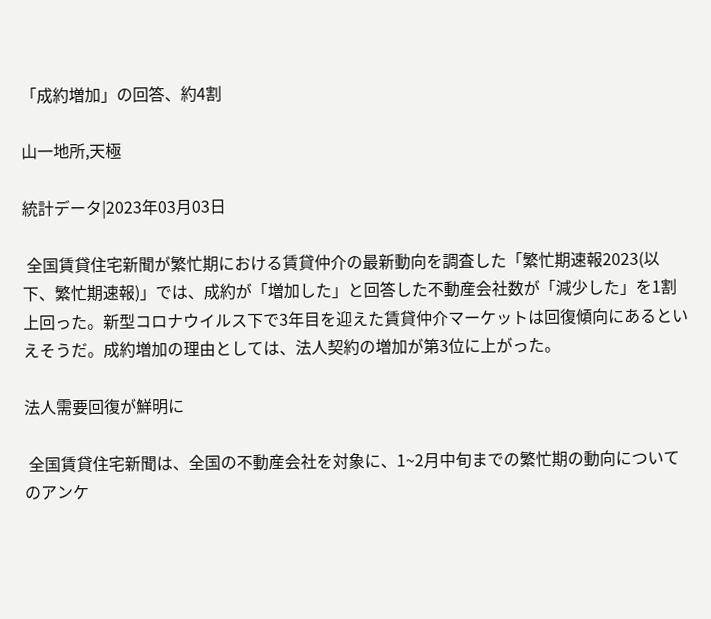「成約増加」の回答、約4割

山一地所,天極

統計データ|2023年03月03日

 全国賃貸住宅新聞が繁忙期における賃貸仲介の最新動向を調査した「繁忙期速報2023(以下、繁忙期速報)」では、成約が「増加した」と回答した不動産会社数が「減少した」を1割上回った。新型コロナウイルス下で3年目を迎えた賃貸仲介マーケットは回復傾向にあるといえそうだ。成約増加の理由としては、法人契約の増加が第3位に上がった。

法人需要回復が鮮明に

 全国賃貸住宅新聞は、全国の不動産会社を対象に、1~2月中旬までの繁忙期の動向についてのアンケ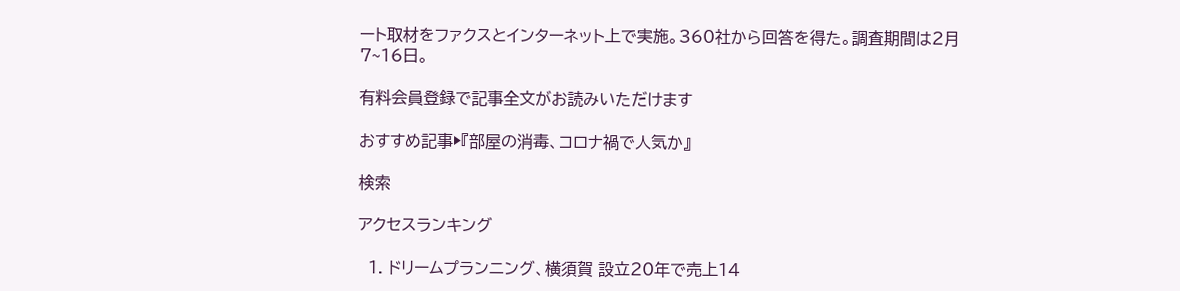ート取材をファクスとインターネット上で実施。360社から回答を得た。調査期間は2月7~16日。

有料会員登録で記事全文がお読みいただけます

おすすめ記事▶『部屋の消毒、コロナ禍で人気か』

検索

アクセスランキング

  1. ドリームプランニング、横須賀 設立20年で売上14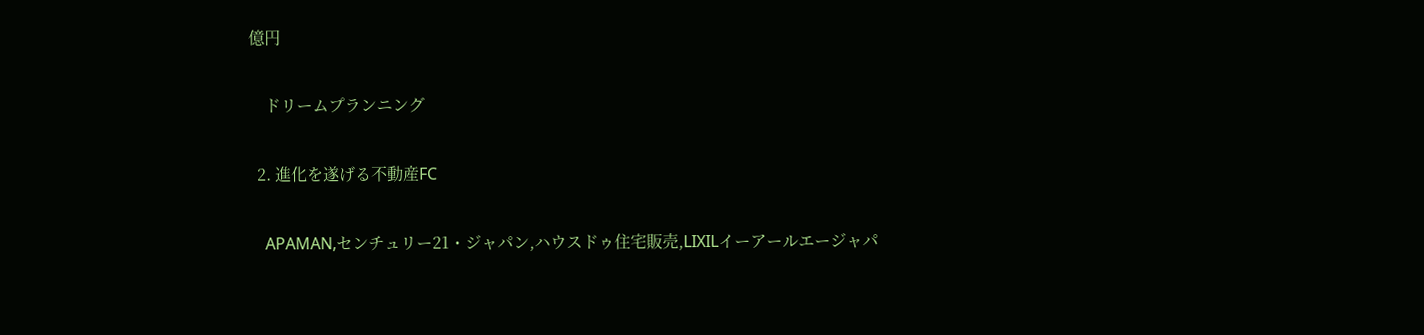億円

    ドリームプランニング

  2. 進化を遂げる不動産FC

    APAMAN,センチュリー21・ジャパン,ハウスドゥ住宅販売,LIXILイーアールエージャパ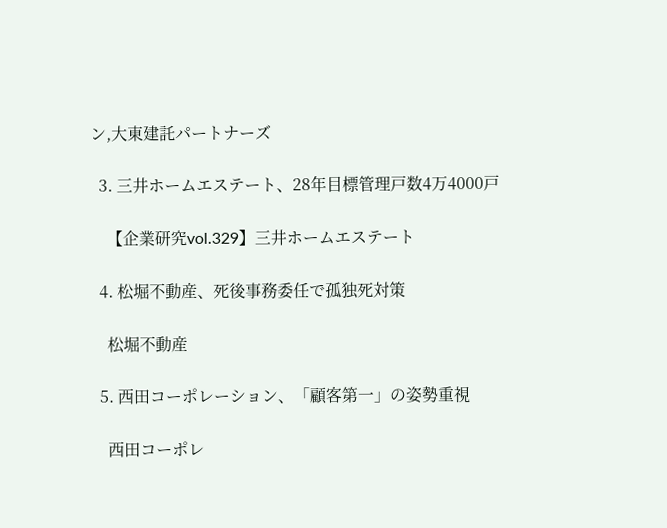ン,大東建託パートナーズ

  3. 三井ホームエステート、28年目標管理戸数4万4000戸

    【企業研究vol.329】三井ホームエステート

  4. 松堀不動産、死後事務委任で孤独死対策

    松堀不動産

  5. 西田コーポレーション、「顧客第一」の姿勢重視

    西田コーポレ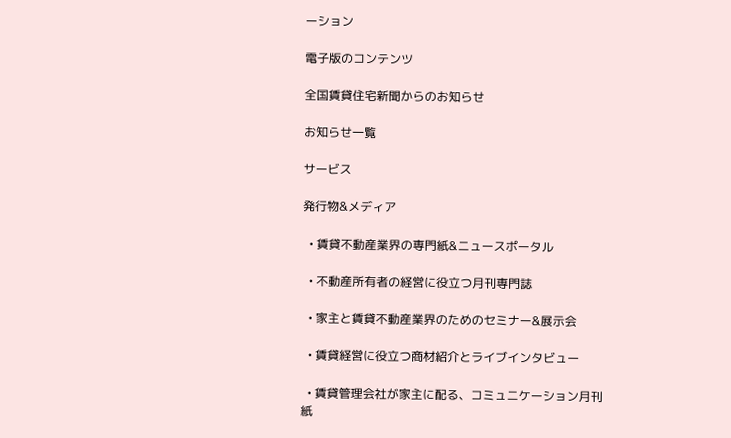ーション

電子版のコンテンツ

全国賃貸住宅新聞からのお知らせ

お知らせ一覧

サービス

発行物&メディア

  • 賃貸不動産業界の専門紙&ニュースポータル

  • 不動産所有者の経営に役立つ月刊専門誌

  • 家主と賃貸不動産業界のためのセミナー&展示会

  • 賃貸経営に役立つ商材紹介とライブインタビュー

  • 賃貸管理会社が家主に配る、コミュニケーション月刊紙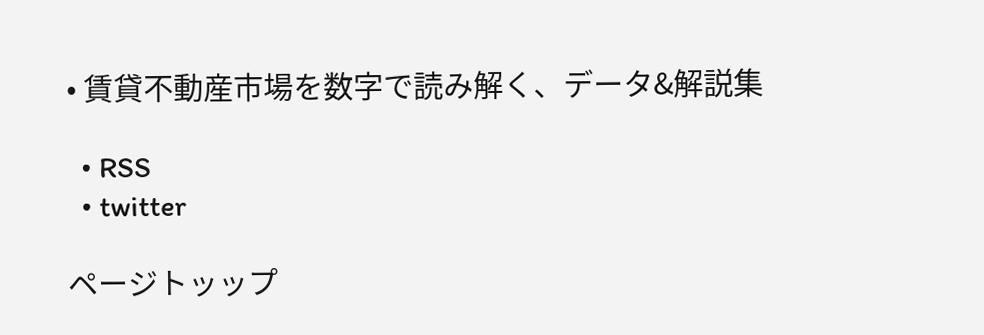• 賃貸不動産市場を数字で読み解く、データ&解説集

  • RSS
  • twitter

ページトッップ